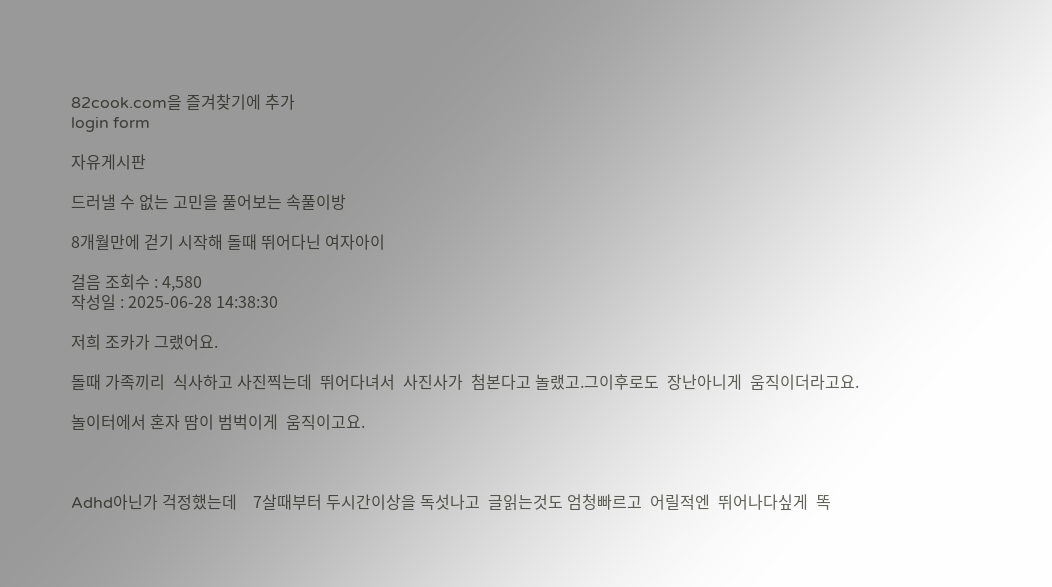82cook.com을 즐겨찾기에 추가
login form

자유게시판

드러낼 수 없는 고민을 풀어보는 속풀이방

8개월만에 걷기 시작해 돌때 뛰어다닌 여자아이

걸음 조회수 : 4,580
작성일 : 2025-06-28 14:38:30

저희 조카가 그랬어요.

돌때 가족끼리  식사하고 사진찍는데  뛰어다녀서  사진사가  첨본다고 놀랬고.그이후로도  장난아니게  움직이더라고요.

놀이터에서 혼자 땀이 범벅이게  움직이고요.



Adhd아닌가 걱정했는데    7살때부터 두시간이상을 독섯나고  글읽는것도 엄청빠르고  어릴적엔  뛰어나다싶게  똑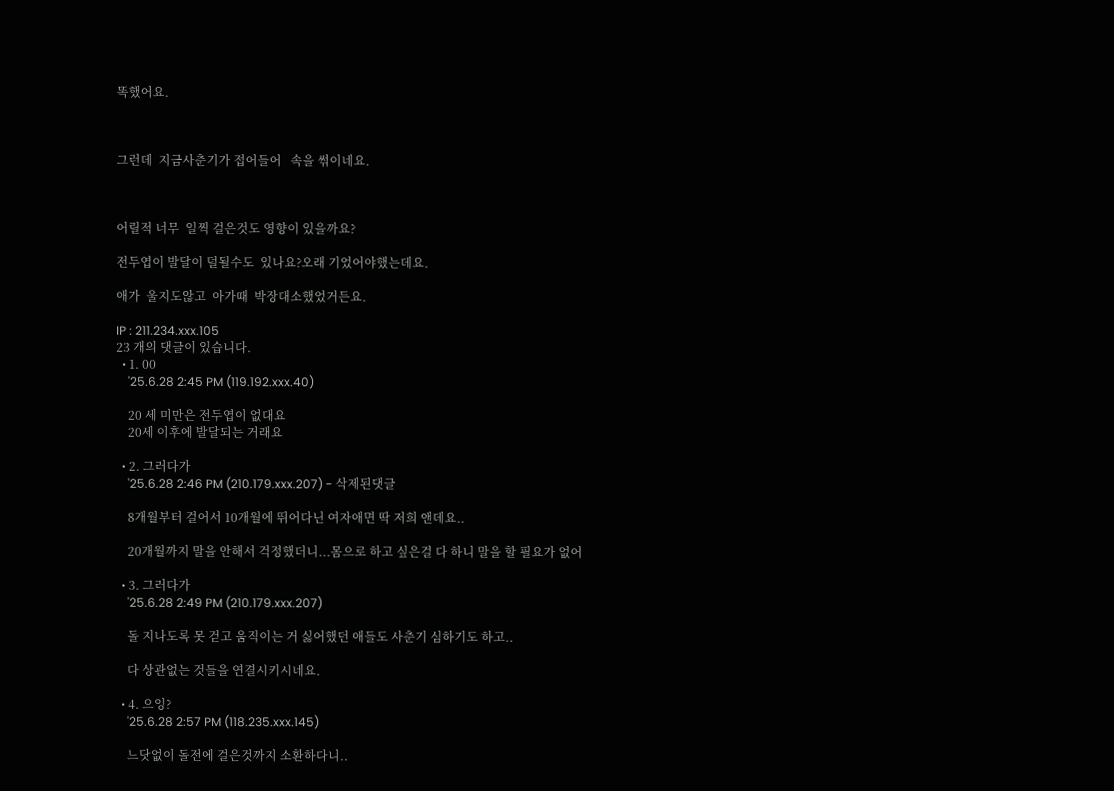똑했어요.



그런데  지금사춘기가 접어들어   속을 썪이네요.



어릴적 너무  일찍 걸은것도 영향이 있을까요?

전두엽이 발달이 덜될수도  있나요?오래 기었어야했는데요.

애가  울지도않고  아가때  박장대소했었거든요.

IP : 211.234.xxx.105
23 개의 댓글이 있습니다.
  • 1. 00
    '25.6.28 2:45 PM (119.192.xxx.40)

    20 세 미만은 전두엽이 없대요
    20세 이후에 발달되는 거래요

  • 2. 그러다가
    '25.6.28 2:46 PM (210.179.xxx.207) - 삭제된댓글

    8개월부터 걸어서 10개월에 뛰어다닌 여자애면 딱 저희 앤데요..

    20개월까지 말을 안해서 걱정했더니...몸으로 하고 싶은걸 다 하니 말을 할 필요가 없어

  • 3. 그러다가
    '25.6.28 2:49 PM (210.179.xxx.207)

    돌 지나도록 못 걷고 움직이는 거 싫어했던 애들도 사춘기 심하기도 하고..

    다 상관없는 것들을 연결시키시네요.

  • 4. 으잉?
    '25.6.28 2:57 PM (118.235.xxx.145)

    느닷없이 돌전에 걸은것까지 소환하다니..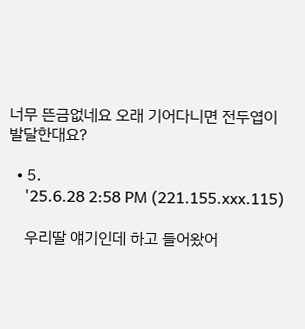너무 뜬금없네요 오래 기어다니면 전두엽이 발달한대요?

  • 5.
    '25.6.28 2:58 PM (221.155.xxx.115)

    우리딸 얘기인데 하고 들어왔어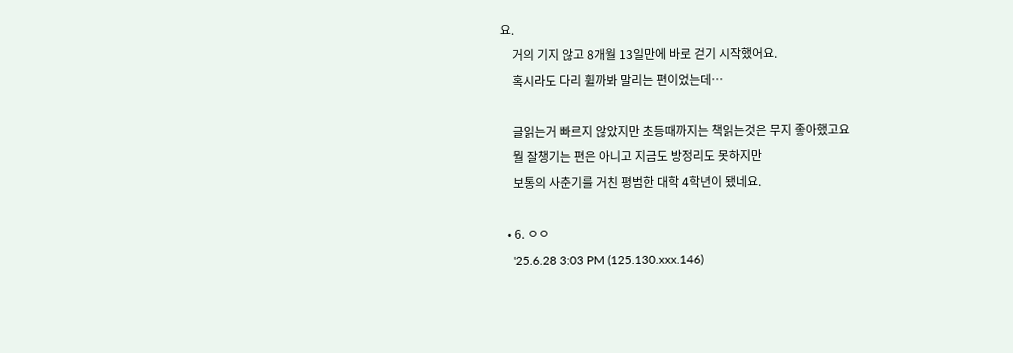요.
    거의 기지 않고 8개월 13일만에 바로 걷기 시작했어요.
    혹시라도 다리 휠까봐 말리는 편이었는데…

    글읽는거 빠르지 않았지만 초등때까지는 책읽는것은 무지 좋아했고요
    뭘 잘챙기는 편은 아니고 지금도 방정리도 못하지만
    보통의 사춘기를 거친 평범한 대학 4학년이 됐네요.

  • 6. ㅇㅇ
    '25.6.28 3:03 PM (125.130.xxx.146)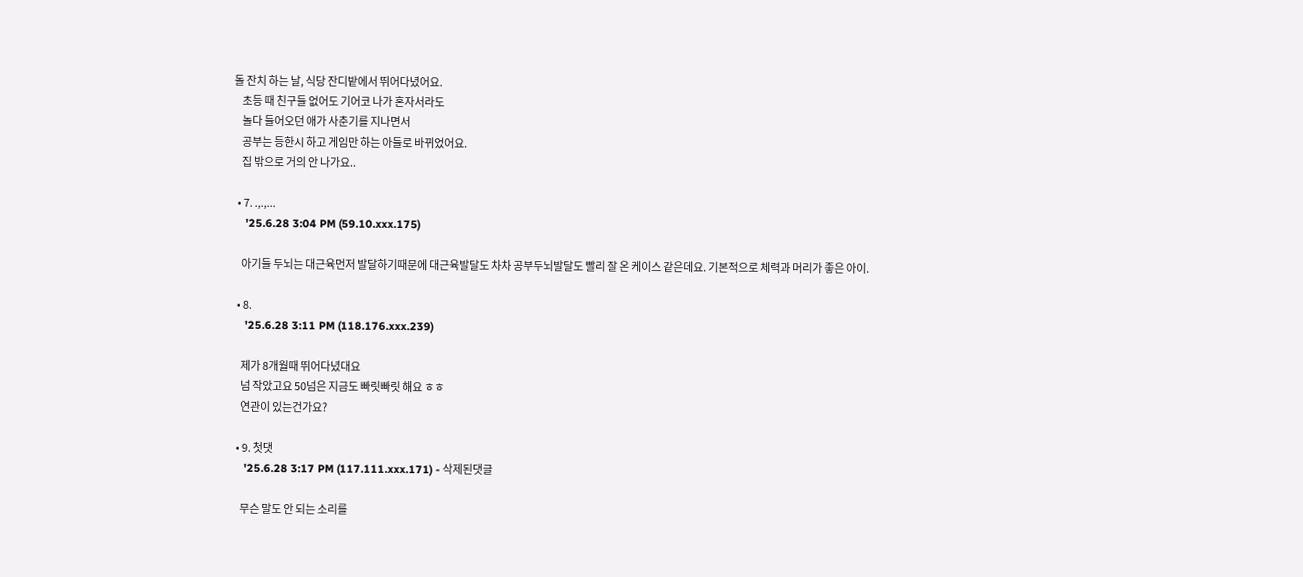돌 잔치 하는 날, 식당 잔디밭에서 뛰어다녔어요.
    초등 때 친구들 없어도 기어코 나가 혼자서라도
    놀다 들어오던 애가 사춘기를 지나면서
    공부는 등한시 하고 게임만 하는 아들로 바뀌었어요.
    집 밖으로 거의 안 나가요..

  • 7. .,.,...
    '25.6.28 3:04 PM (59.10.xxx.175)

    아기들 두뇌는 대근육먼저 발달하기때문에 대근육발달도 차차 공부두뇌발달도 빨리 잘 온 케이스 같은데요. 기본적으로 체력과 머리가 좋은 아이.

  • 8.
    '25.6.28 3:11 PM (118.176.xxx.239)

    제가 8개월때 뛰어다녔대요
    넘 작았고요 50넘은 지금도 빠릿빠릿 해요 ㅎㅎ
    연관이 있는건가요?

  • 9. 첫댓
    '25.6.28 3:17 PM (117.111.xxx.171) - 삭제된댓글

    무슨 말도 안 되는 소리를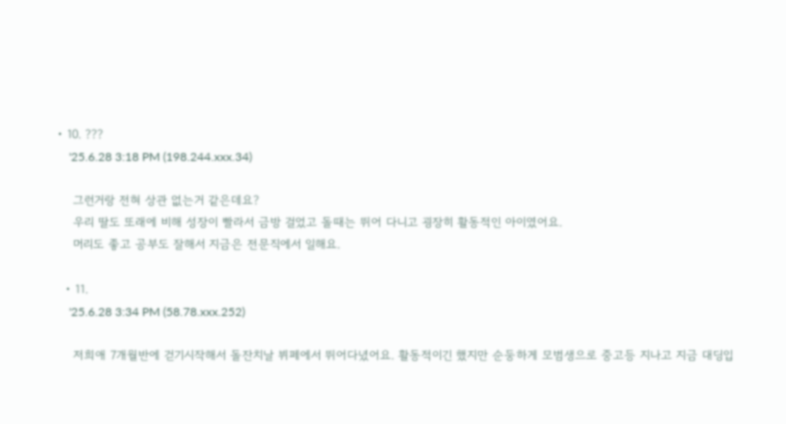• 10. ???
    '25.6.28 3:18 PM (198.244.xxx.34)

    그런거랑 전혀 상관 없는거 같은데요?
    우리 딸도 또래에 비해 성장이 빨라서 금방 걸었고 돌때는 뛰어 다니고 굉장히 활동적인 아이였어요.
    머리도 좋고 공부도 잘해서 지금은 전문직에서 일해요.

  • 11.
    '25.6.28 3:34 PM (58.78.xxx.252)

    저희애 7개월반에 걷기시작해서 돌잔치날 뷔페에서 뛰어다녔어요. 활동적이긴 했지만 순둥하게 모범생으로 중고등 지나고 지금 대딩입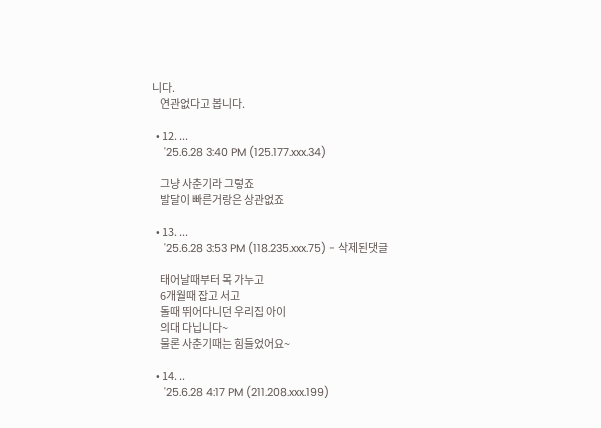니다.
    연관없다고 봅니다.

  • 12. ...
    '25.6.28 3:40 PM (125.177.xxx.34)

    그냥 사춘기라 그렇죠
    발달이 빠른거랑은 상관없죠

  • 13. ...
    '25.6.28 3:53 PM (118.235.xxx.75) - 삭제된댓글

    태어날때부터 목 가누고
    6개월때 잡고 서고
    돌때 뛰어다니던 우리집 아이
    의대 다닙니다~
    물론 사춘기때는 힘들었어요~

  • 14. ..
    '25.6.28 4:17 PM (211.208.xxx.199)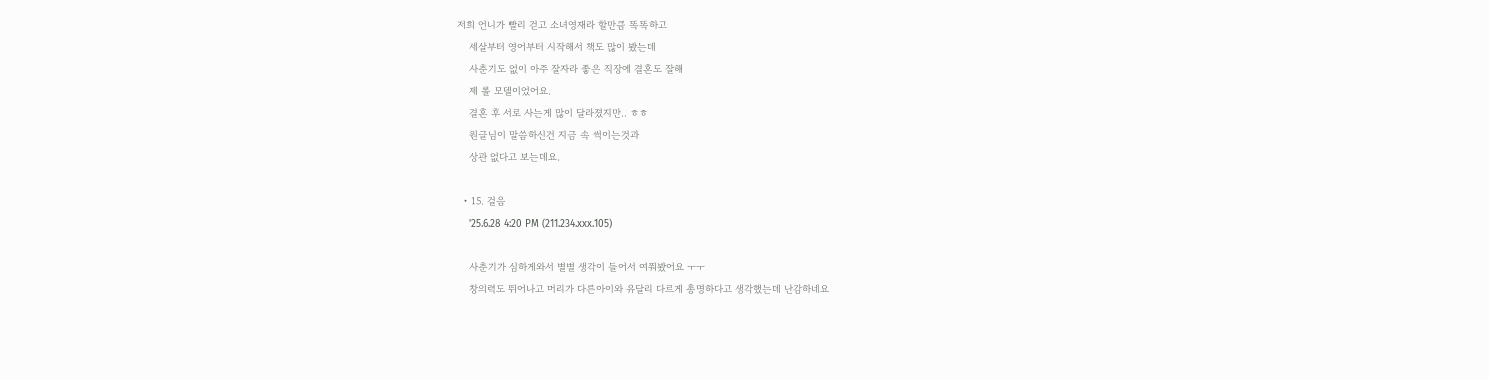저희 언니가 빨리 걷고 소녀영재라 할만큼 똑똑하고
    세살부터 영어부터 시작해서 책도 많이 봤는데
    사춘기도 없이 아주 잘자라 좋은 직장에 결혼도 잘해
    제 롤 모델이었어요.
    결혼 후 서로 사는게 많이 달라졌지만.. ㅎㅎ
    원글님이 말씀하신건 지금 속 썩이는것과
    상관 없다고 보는데요.

  • 15. 걸음
    '25.6.28 4:20 PM (211.234.xxx.105)

    사춘기가 심하게와서 별별 생각이 들어서 여쭤봤어요 ㅜㅜ
    창의력도 뛰어나고 머리가 다른아이와 유달리 다르게 총명하다고 생각했는데 난감하네요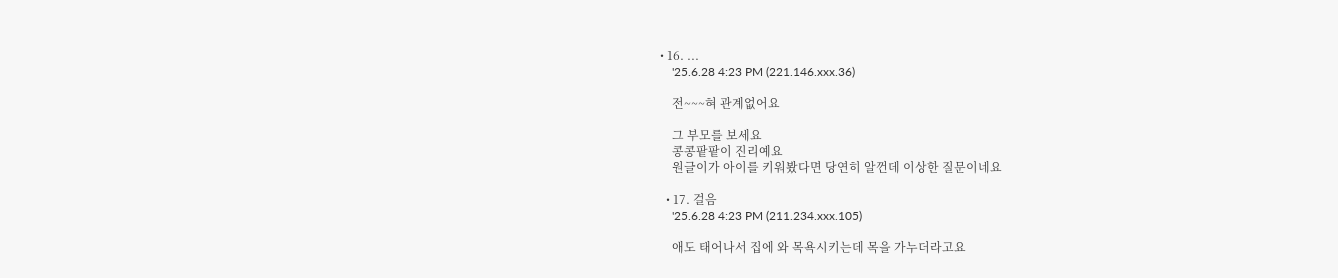• 16. ...
    '25.6.28 4:23 PM (221.146.xxx.36)

    전~~~혀 관계없어요

    그 부모를 보세요
    콩콩팥팥이 진리예요
    원글이가 아이를 키워봤다면 당연히 알껀데 이상한 질문이네요

  • 17. 걸음
    '25.6.28 4:23 PM (211.234.xxx.105)

    애도 태어나서 집에 와 목욕시키는데 목을 가누더라고요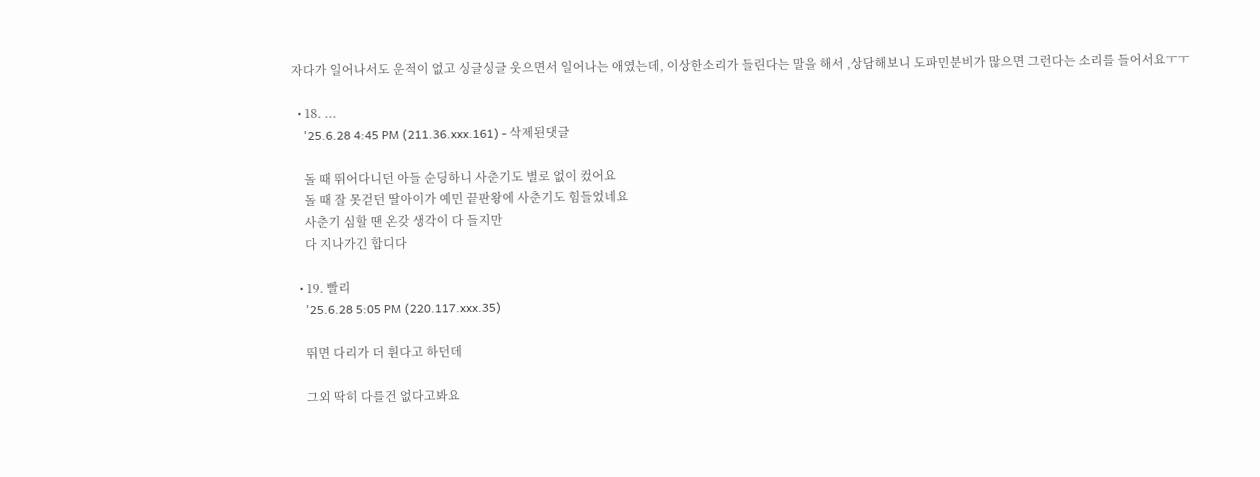자다가 일어나서도 운적이 없고 싱글싱글 웃으면서 일어나는 애였는데, 이상한소리가 들린다는 말을 해서 ,상담해보니 도파민분비가 많으면 그런다는 소리를 들어서요ㅜㅜ

  • 18. ...
    '25.6.28 4:45 PM (211.36.xxx.161) - 삭제된댓글

    돌 때 뛰어다니던 아들 순딩하니 사춘기도 별로 없이 컸어요
    돌 때 잘 못걷던 딸아이가 예민 끝판왕에 사춘기도 힘들었네요
    사춘기 심할 땐 온갖 생각이 다 들지만
    다 지나가긴 합디다

  • 19. 빨리
    '25.6.28 5:05 PM (220.117.xxx.35)

    뛰면 다리가 더 휜다고 하던데

    그외 딱히 다를건 없다고봐요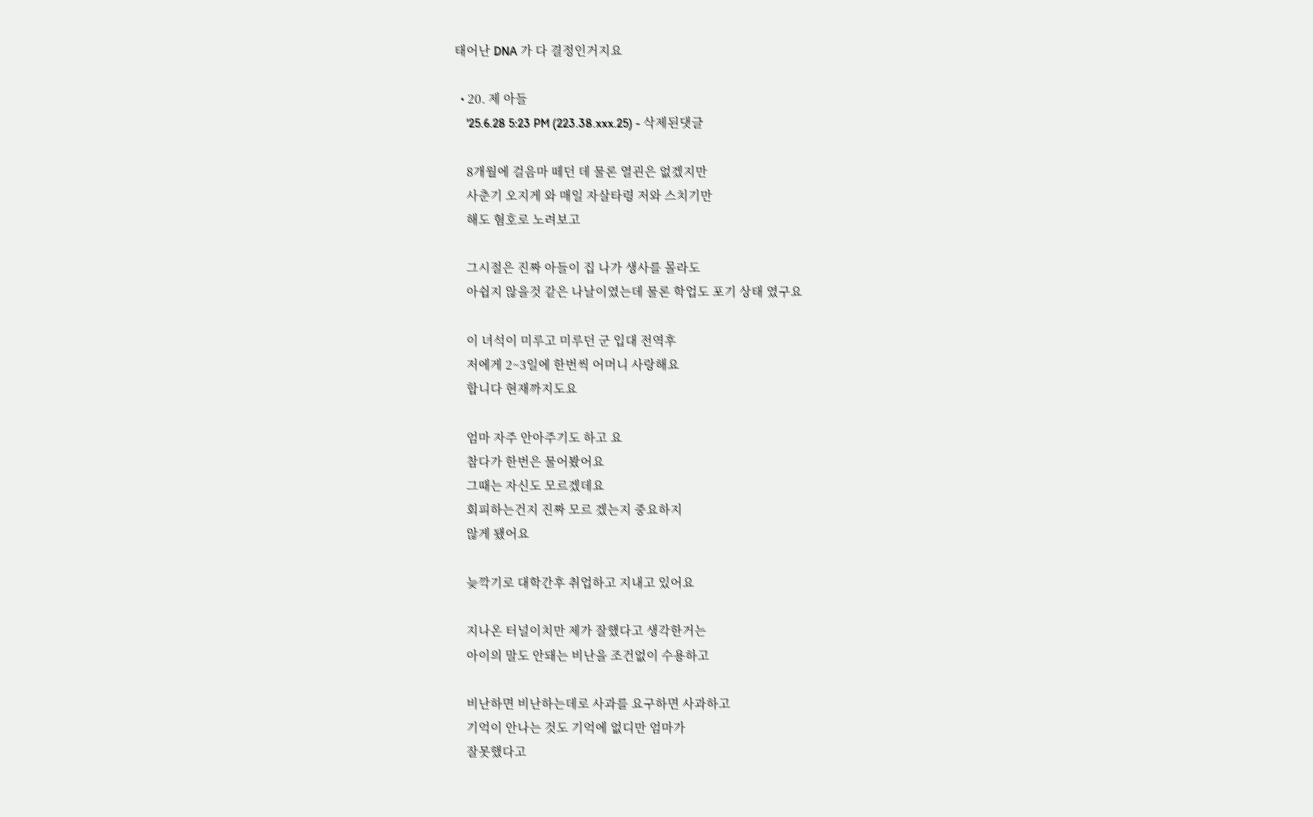태어난 DNA 가 다 결정인거지요

  • 20. 제 아들
    '25.6.28 5:23 PM (223.38.xxx.25) - 삭제된댓글

    8개월에 걸음마 떼던 데 물론 열괸은 없겠지만
    사춘기 오지게 와 매일 자살타령 저와 스치기만
    해도 혐호로 노려보고

    그시절은 진짜 아들이 집 나가 생사를 몰라도
    아쉽지 않을것 같은 나날이였는데 물론 학업도 포기 상태 였구요

    이 녀석이 미루고 미루던 군 입대 전역후
    저에게 2~3일에 한번씩 어머니 사랑해요
    합니다 현재까지도요

    엄마 자주 안아주기도 하고 요
    참다가 한번은 물어봤어요
    그때는 자신도 모르겠데요
    회피하는건지 진짜 모르 겠는지 중요하지
    않게 됐어요

    늦깍기로 대학간후 취업하고 지내고 있어요

    지나온 터널이치만 제가 잘했다고 생각한거는
    아이의 말도 안돼는 비난을 조건없이 수용하고

    비난하면 비난하는데로 사과를 요구하면 사과하고
    기억이 안나는 것도 기억에 없디만 엄마가
    잘못했다고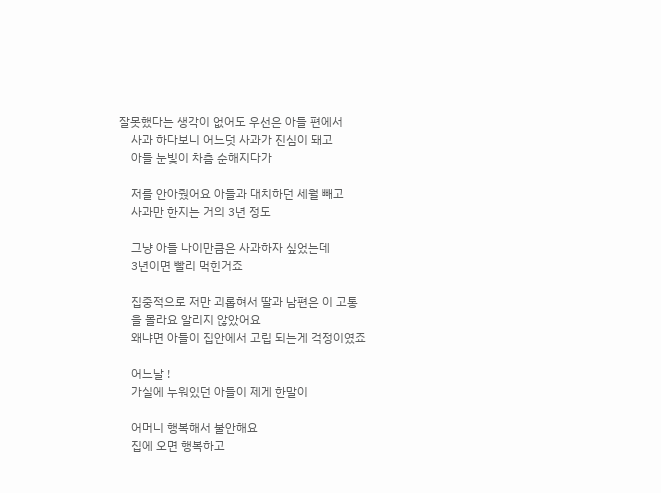잘못했다는 생각이 없어도 우선은 아들 편에서
    사과 하다보니 어느덧 사과가 진심이 돼고
    아들 눈빛이 차츰 순해지다가

    저를 안아줬어요 아들과 대치하던 세월 빼고
    사과만 한지는 거의 3년 정도

    그냥 아들 나이만큼은 사과하자 싶었는데
    3년이면 빨리 먹힌거죠

    집중적으로 저만 괴롭혀서 딸과 남편은 이 고통
    을 몰라요 알리지 않았어요
    왜냐면 아들이 집안에서 고립 되는게 걱정이였죠

    어느날 !
    가실에 누워있던 아들이 제게 한말이

    어머니 행복해서 불안해요
    집에 오면 행복하고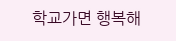학교가면 행복해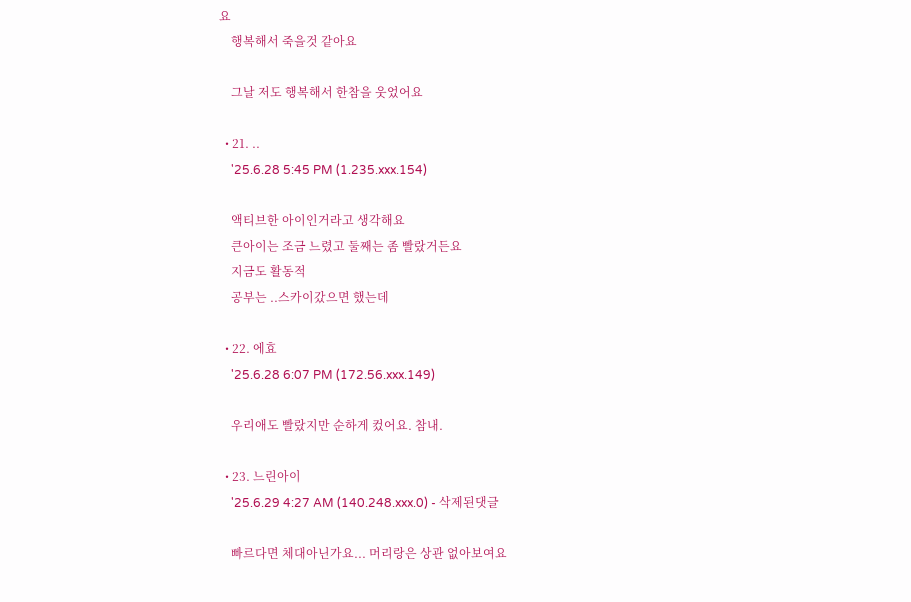요
    행복해서 죽을것 같아요

    그날 저도 행복해서 한참을 웃었어요

  • 21. ..
    '25.6.28 5:45 PM (1.235.xxx.154)

    액티브한 아이인거라고 생각해요
    큰아이는 조금 느렸고 둘째는 좀 빨랐거든요
    지금도 활동적
    공부는 ..스카이갔으면 했는데

  • 22. 에효
    '25.6.28 6:07 PM (172.56.xxx.149)

    우리애도 빨랐지만 순하게 컸어요. 참내.

  • 23. 느린아이
    '25.6.29 4:27 AM (140.248.xxx.0) - 삭제된댓글

    빠르다면 체대아닌가요... 머리랑은 상관 없아보여요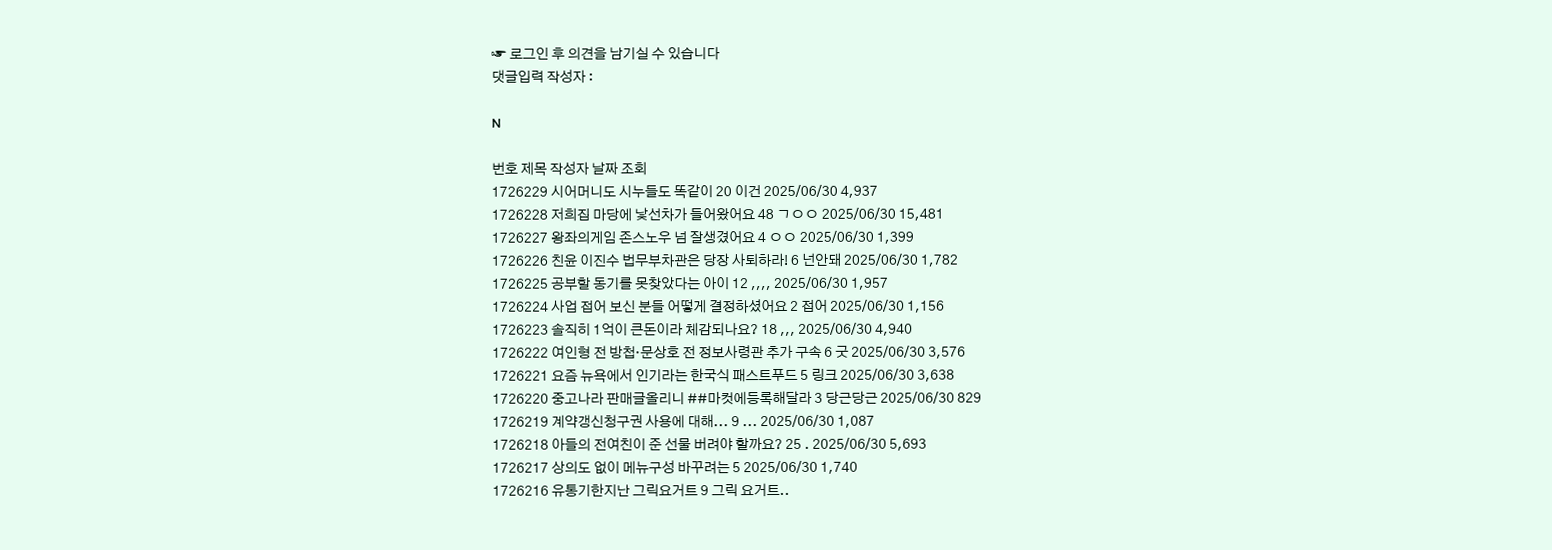☞ 로그인 후 의견을 남기실 수 있습니다
댓글입력 작성자 :

N

번호 제목 작성자 날짜 조회
1726229 시어머니도 시누들도 똑같이 20 이건 2025/06/30 4,937
1726228 저희집 마당에 낯선차가 들어왔어요 48 ㄱㅇㅇ 2025/06/30 15,481
1726227 왕좌의게임 존스노우 넘 잘생겼어요 4 ㅇㅇ 2025/06/30 1,399
1726226 친윤 이진수 법무부차관은 당장 사퇴하라! 6 넌안돼 2025/06/30 1,782
1726225 공부할 동기를 못찾았다는 아이 12 ,,,, 2025/06/30 1,957
1726224 사업 접어 보신 분들 어떻게 결정하셨어요 2 접어 2025/06/30 1,156
1726223 솔직히 1억이 큰돈이라 체감되나요? 18 ,,, 2025/06/30 4,940
1726222 여인형 전 방첩·문상호 전 정보사령관 추가 구속 6 굿 2025/06/30 3,576
1726221 요즘 뉴욕에서 인기라는 한국식 패스트푸드 5 링크 2025/06/30 3,638
1726220 중고나라 판매글올리니 ##마컷에등록해달라 3 당근당근 2025/06/30 829
1726219 계약갱신청구권 사용에 대해... 9 ... 2025/06/30 1,087
1726218 아들의 전여친이 준 선물 버려야 할까요? 25 . 2025/06/30 5,693
1726217 상의도 없이 메뉴구성 바꾸려는 5 2025/06/30 1,740
1726216 유통기한지난 그릭요거트 9 그릭 요거트..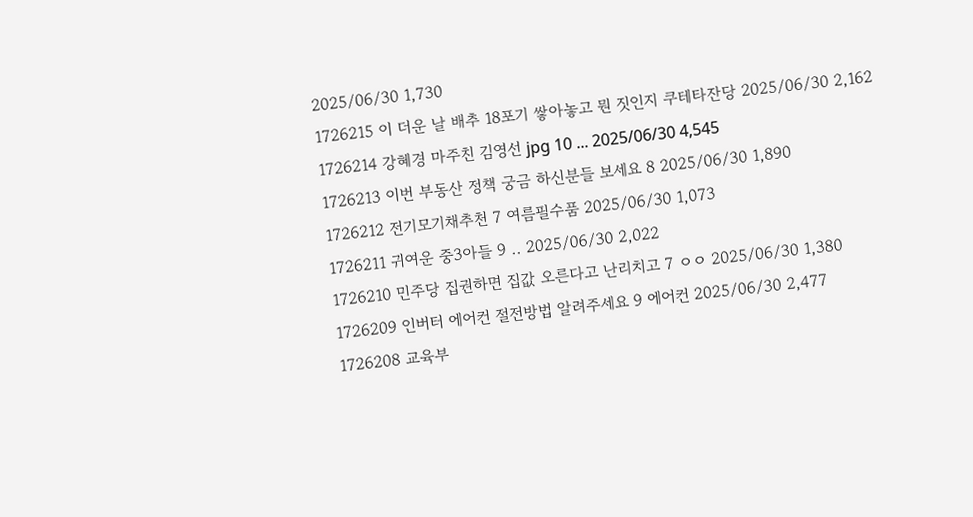2025/06/30 1,730
1726215 이 더운 날 배추 18포기 쌓아놓고 뭔 짓인지 쿠테타잔당 2025/06/30 2,162
1726214 강혜경 마주친 김영선 jpg 10 ... 2025/06/30 4,545
1726213 이번 부동산 정책 궁금 하신분들 보세요 8 2025/06/30 1,890
1726212 전기모기채추천 7 여름필수품 2025/06/30 1,073
1726211 귀여운 중3아들 9 .. 2025/06/30 2,022
1726210 민주당 집권하면 집값 오른다고 난리치고 7 ㅇㅇ 2025/06/30 1,380
1726209 인버터 에어컨 절전방법 알려주세요 9 에어컨 2025/06/30 2,477
1726208 교육부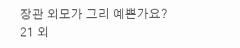장관 외모가 그리 예쁜가요? 21 외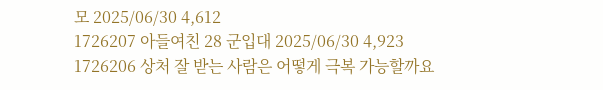모 2025/06/30 4,612
1726207 아들여친 28 군입대 2025/06/30 4,923
1726206 상처 잘 받는 사람은 어떻게 극복 가능할까요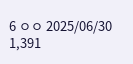6 ㅇㅇ 2025/06/30 1,391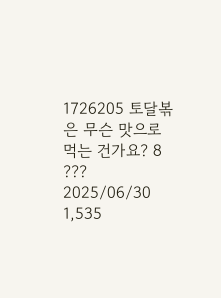1726205 토달볶은 무슨 맛으로 먹는 건가요? 8 ??? 2025/06/30 1,535